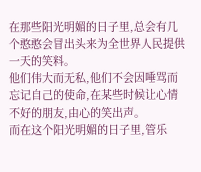在那些阳光明媚的日子里,总会有几个憨憨会冒出头来为全世界人民提供一天的笑料。
他们伟大而无私,他们不会因唾骂而忘记自己的使命,在某些时候让心情不好的朋友,由心的笑出声。
而在这个阳光明媚的日子里,管乐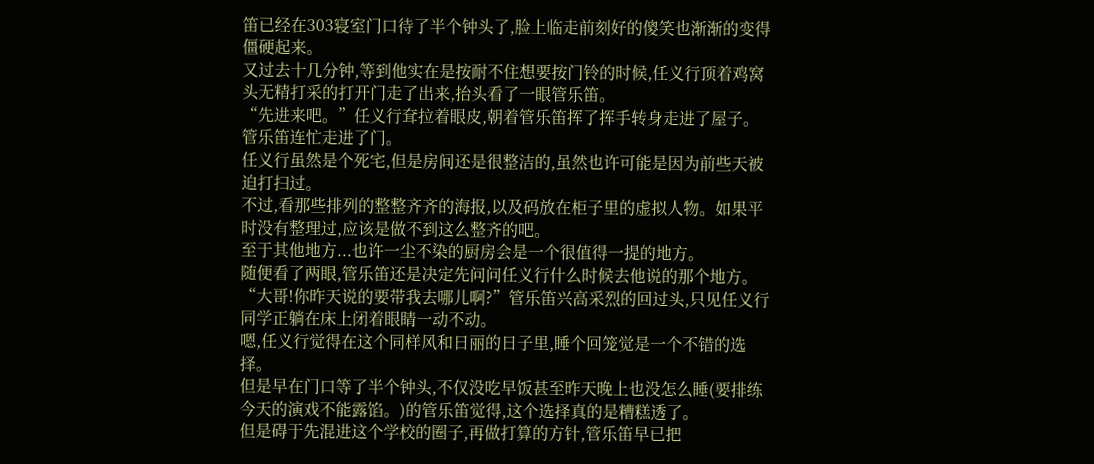笛已经在303寝室门口待了半个钟头了,脸上临走前刻好的傻笑也渐渐的变得僵硬起来。
又过去十几分钟,等到他实在是按耐不住想要按门铃的时候,任义行顶着鸡窝头无精打采的打开门走了出来,抬头看了一眼管乐笛。
“先进来吧。”任义行耷拉着眼皮,朝着管乐笛挥了挥手转身走进了屋子。
管乐笛连忙走进了门。
任义行虽然是个死宅,但是房间还是很整洁的,虽然也许可能是因为前些天被迫打扫过。
不过,看那些排列的整整齐齐的海报,以及码放在柜子里的虚拟人物。如果平时没有整理过,应该是做不到这么整齐的吧。
至于其他地方...也许一尘不染的厨房会是一个很值得一提的地方。
随便看了两眼,管乐笛还是决定先问问任义行什么时候去他说的那个地方。
“大哥!你昨天说的要带我去哪儿啊?”管乐笛兴高采烈的回过头,只见任义行同学正躺在床上闭着眼睛一动不动。
嗯,任义行觉得在这个同样风和日丽的日子里,睡个回笼觉是一个不错的选择。
但是早在门口等了半个钟头,不仅没吃早饭甚至昨天晚上也没怎么睡(要排练今天的演戏不能露馅。)的管乐笛觉得,这个选择真的是糟糕透了。
但是碍于先混进这个学校的圈子,再做打算的方针,管乐笛早已把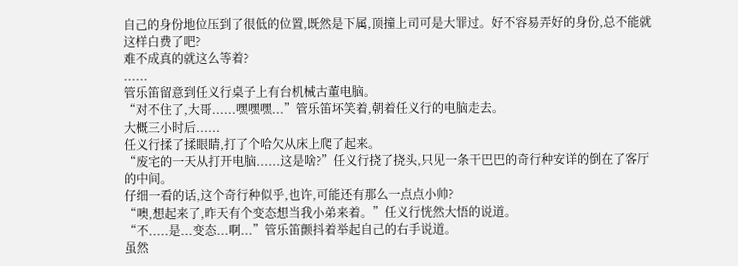自己的身份地位压到了很低的位置,既然是下属,顶撞上司可是大罪过。好不容易弄好的身份,总不能就这样白费了吧?
难不成真的就这么等着?
......
管乐笛留意到任义行桌子上有台机械古董电脑。
“对不住了,大哥......嘿嘿嘿...”管乐笛坏笑着,朝着任义行的电脑走去。
大概三小时后......
任义行揉了揉眼睛,打了个哈欠从床上爬了起来。
“废宅的一天从打开电脑......这是啥?”任义行挠了挠头,只见一条干巴巴的奇行种安详的倒在了客厅的中间。
仔细一看的话,这个奇行种似乎,也许,可能还有那么一点点小帅?
“噢,想起来了,昨天有个变态想当我小弟来着。”任义行恍然大悟的说道。
“不.....是...变态...啊...”管乐笛颤抖着举起自己的右手说道。
虽然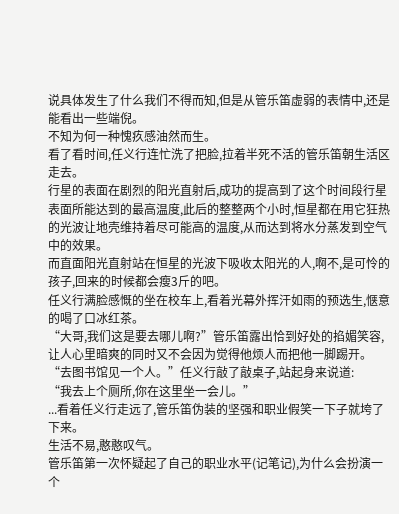说具体发生了什么我们不得而知,但是从管乐笛虚弱的表情中,还是能看出一些端倪。
不知为何一种愧疚感油然而生。
看了看时间,任义行连忙洗了把脸,拉着半死不活的管乐笛朝生活区走去。
行星的表面在剧烈的阳光直射后,成功的提高到了这个时间段行星表面所能达到的最高温度,此后的整整两个小时,恒星都在用它狂热的光波让地壳维持着尽可能高的温度,从而达到将水分蒸发到空气中的效果。
而直面阳光直射站在恒星的光波下吸收太阳光的人,啊不,是可怜的孩子,回来的时候都会瘦3斤的吧。
任义行满脸感慨的坐在校车上,看着光幕外挥汗如雨的预选生,惬意的喝了口冰红茶。
“大哥,我们这是要去哪儿啊?”管乐笛露出恰到好处的掐媚笑容,让人心里暗爽的同时又不会因为觉得他烦人而把他一脚踢开。
“去图书馆见一个人。”任义行敲了敲桌子,站起身来说道:
“我去上个厕所,你在这里坐一会儿。”
...看着任义行走远了,管乐笛伪装的坚强和职业假笑一下子就垮了下来。
生活不易,憨憨叹气。
管乐笛第一次怀疑起了自己的职业水平(记笔记),为什么会扮演一个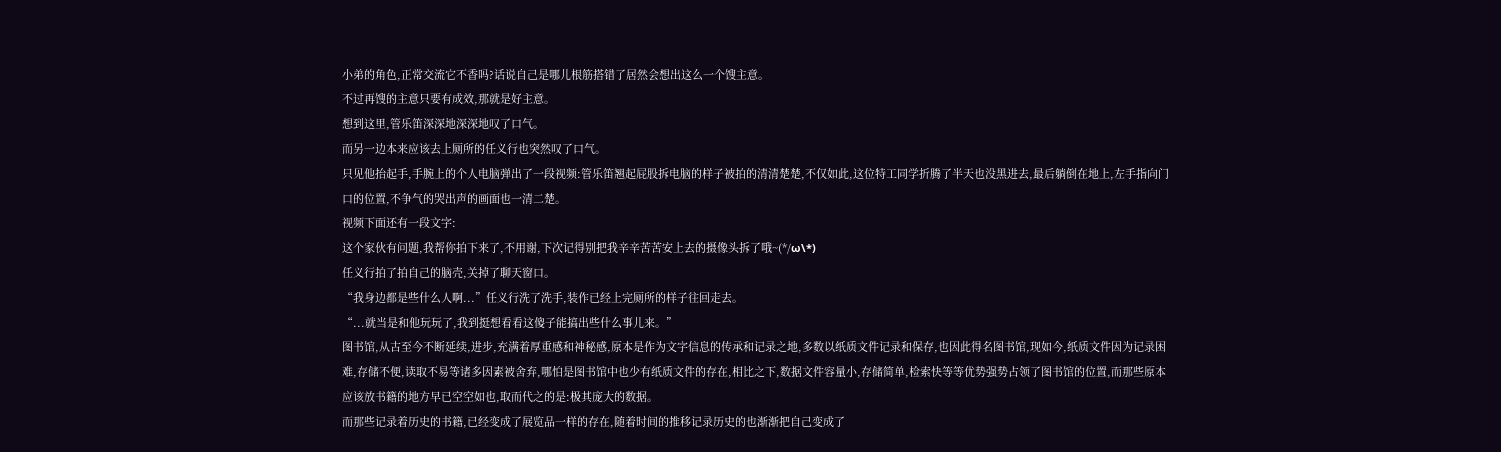小弟的角色,正常交流它不香吗?话说自己是哪儿根筋搭错了居然会想出这么一个馊主意。
不过再馊的主意只要有成效,那就是好主意。
想到这里,管乐笛深深地深深地叹了口气。
而另一边本来应该去上厕所的任义行也突然叹了口气。
只见他抬起手,手腕上的个人电脑弹出了一段视频:管乐笛翘起屁股拆电脑的样子被拍的清清楚楚,不仅如此,这位特工同学折腾了半天也没黑进去,最后躺倒在地上,左手指向门口的位置,不争气的哭出声的画面也一清二楚。
视频下面还有一段文字:
这个家伙有问题,我帮你拍下来了,不用谢,下次记得别把我辛辛苦苦安上去的摄像头拆了哦~(*/ω\*)
任义行拍了拍自己的脑壳,关掉了聊天窗口。
“我身边都是些什么人啊...”任义行洗了洗手,装作已经上完厕所的样子往回走去。
“...就当是和他玩玩了,我到挺想看看这傻子能搞出些什么事儿来。”
图书馆,从古至今不断延续,进步,充满着厚重感和神秘感,原本是作为文字信息的传承和记录之地,多数以纸质文件记录和保存,也因此得名图书馆,现如今,纸质文件因为记录困难,存储不便,读取不易等诸多因素被舍弃,哪怕是图书馆中也少有纸质文件的存在,相比之下,数据文件容量小,存储简单,检索快等等优势强势占领了图书馆的位置,而那些原本应该放书籍的地方早已空空如也,取而代之的是:极其庞大的数据。
而那些记录着历史的书籍,已经变成了展览品一样的存在,随着时间的推移记录历史的也渐渐把自己变成了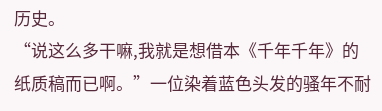历史。
“说这么多干嘛,我就是想借本《千年千年》的纸质稿而已啊。”一位染着蓝色头发的骚年不耐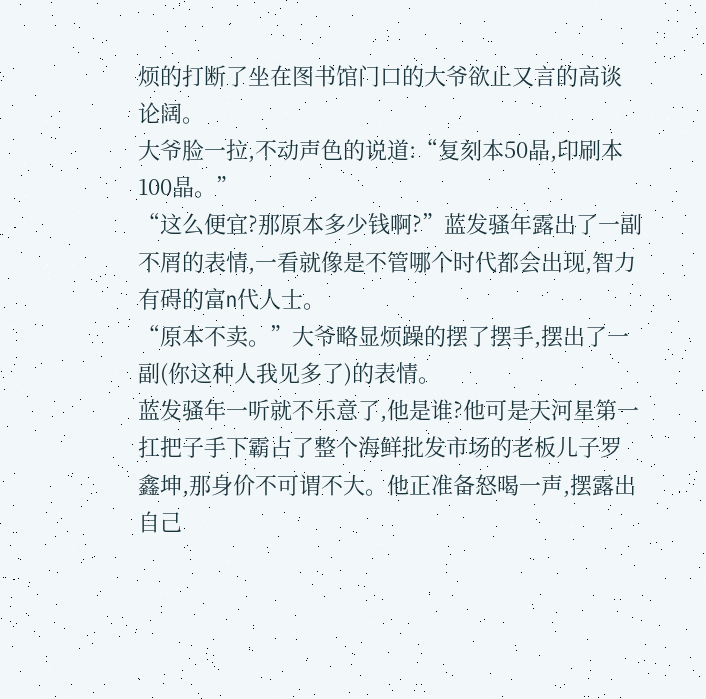烦的打断了坐在图书馆门口的大爷欲止又言的高谈论阔。
大爷脸一拉,不动声色的说道:“复刻本50晶,印刷本100晶。”
“这么便宜?那原本多少钱啊?”蓝发骚年露出了一副不屑的表情,一看就像是不管哪个时代都会出现,智力有碍的富n代人士。
“原本不卖。”大爷略显烦躁的摆了摆手,摆出了一副(你这种人我见多了)的表情。
蓝发骚年一听就不乐意了,他是谁?他可是天河星第一扛把子手下霸占了整个海鲜批发市场的老板儿子罗鑫坤,那身价不可谓不大。他正准备怒喝一声,摆露出自己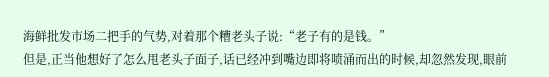海鲜批发市场二把手的气势,对着那个糟老头子说:“老子有的是钱。”
但是,正当他想好了怎么甩老头子面子,话已经冲到嘴边即将喷涌而出的时候,却忽然发现,眼前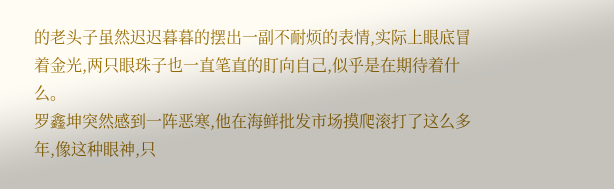的老头子虽然迟迟暮暮的摆出一副不耐烦的表情,实际上眼底冒着金光,两只眼珠子也一直笔直的盯向自己,似乎是在期待着什么。
罗鑫坤突然感到一阵恶寒,他在海鲜批发市场摸爬滚打了这么多年,像这种眼神,只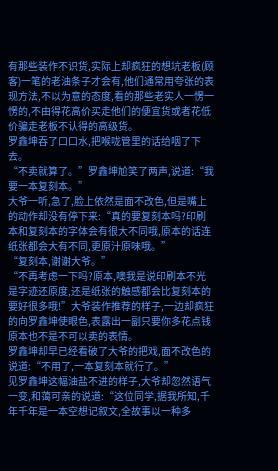有那些装作不识货,实际上却疯狂的想坑老板(顾客)一笔的老油条子才会有,他们通常用夸张的表现方法,不以为意的态度,看的那些老实人一愣一愣的,不由得花高价买走他们的便宜货或者花低价骗走老板不认得的高级货。
罗鑫坤吞了口口水,把喉咙管里的话给咽了下去。
“不卖就算了。”罗鑫坤尬笑了两声,说道:“我要一本复刻本。”
大爷一听,急了,脸上依然是面不改色,但是嘴上的动作却没有停下来:“真的要复刻本吗?印刷本和复刻本的字体会有很大不同哦,原本的话连纸张都会大有不同,更原汁原味哦。”
“复刻本,谢谢大爷。”
“不再考虑一下吗?原本,噢我是说印刷本不光是字迹还原度,还是纸张的触感都会比复刻本的要好很多哦!”大爷装作推荐的样子,一边却疯狂的向罗鑫坤使眼色,表露出一副只要你多花点钱原本也不是不可以卖的表情。
罗鑫坤却早已经看破了大爷的把戏,面不改色的说道:“不用了,一本复刻本就行了。”
见罗鑫坤这幅油盐不进的样子,大爷却忽然语气一变,和蔼可亲的说道:“这位同学,据我所知,千年千年是一本空想记叙文,全故事以一种多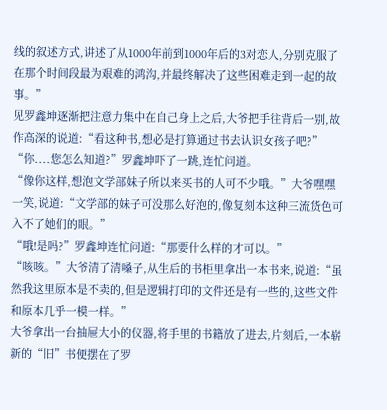线的叙述方式,讲述了从1000年前到1000年后的3对恋人,分别克服了在那个时间段最为艰难的鸿沟,并最终解决了这些困难走到一起的故事。”
见罗鑫坤逐渐把注意力集中在自己身上之后,大爷把手往背后一别,故作高深的说道:“看这种书,想必是打算通过书去认识女孩子吧?”
“你....您怎么知道?”罗鑫坤吓了一跳,连忙问道。
“像你这样,想泡文学部妹子所以来买书的人可不少哦。”大爷嘿嘿一笑,说道:“文学部的妹子可没那么好泡的,像复刻本这种三流货色可入不了她们的眼。”
“哦!是吗?”罗鑫坤连忙问道:“那要什么样的才可以。”
“咳咳。”大爷清了清嗓子,从生后的书柜里拿出一本书来,说道:“虽然我这里原本是不卖的,但是逻辑打印的文件还是有一些的,这些文件和原本几乎一模一样。”
大爷拿出一台抽屉大小的仪器,将手里的书籍放了进去,片刻后,一本崭新的“旧”书便摆在了罗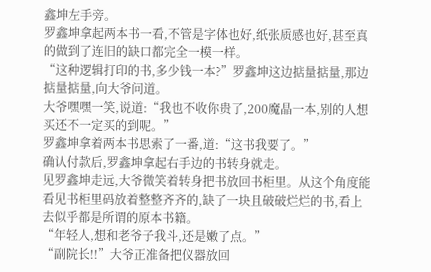鑫坤左手旁。
罗鑫坤拿起两本书一看,不管是字体也好,纸张质感也好,甚至真的做到了连旧的缺口都完全一模一样。
“这种逻辑打印的书,多少钱一本?”罗鑫坤这边掂量掂量,那边掂量掂量,向大爷问道。
大爷嘿嘿一笑,说道:“我也不收你贵了,200魔晶一本,别的人想买还不一定买的到呢。”
罗鑫坤拿着两本书思索了一番,道:“这书我要了。”
确认付款后,罗鑫坤拿起右手边的书转身就走。
见罗鑫坤走远,大爷微笑着转身把书放回书柜里。从这个角度能看见书柜里码放着整整齐齐的,缺了一块且破破烂烂的书,看上去似乎都是所谓的原本书籍。
“年轻人,想和老爷子我斗,还是嫩了点。”
“副院长!!”大爷正准备把仪器放回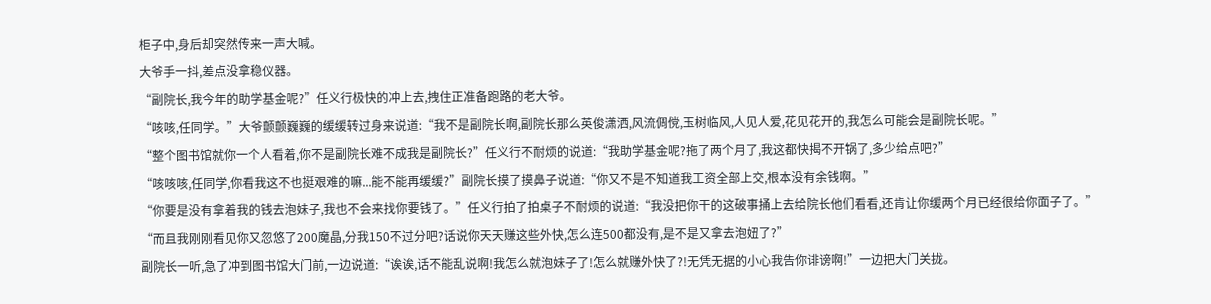柜子中,身后却突然传来一声大喊。
大爷手一抖,差点没拿稳仪器。
“副院长,我今年的助学基金呢?”任义行极快的冲上去,拽住正准备跑路的老大爷。
“咳咳,任同学。”大爷颤颤巍巍的缓缓转过身来说道:“我不是副院长啊,副院长那么英俊潇洒,风流倜傥,玉树临风,人见人爱,花见花开的,我怎么可能会是副院长呢。”
“整个图书馆就你一个人看着,你不是副院长难不成我是副院长?”任义行不耐烦的说道:“我助学基金呢?拖了两个月了,我这都快揭不开锅了,多少给点吧?”
“咳咳咳,任同学,你看我这不也挺艰难的嘛...能不能再缓缓?”副院长摸了摸鼻子说道:“你又不是不知道我工资全部上交,根本没有余钱啊。”
“你要是没有拿着我的钱去泡妹子,我也不会来找你要钱了。”任义行拍了拍桌子不耐烦的说道:“我没把你干的这破事捅上去给院长他们看看,还肯让你缓两个月已经很给你面子了。”
“而且我刚刚看见你又忽悠了200魔晶,分我150不过分吧?话说你天天赚这些外快,怎么连500都没有,是不是又拿去泡妞了?”
副院长一听,急了冲到图书馆大门前,一边说道:“诶诶,话不能乱说啊!我怎么就泡妹子了!怎么就赚外快了?!无凭无据的小心我告你诽谤啊!”一边把大门关拢。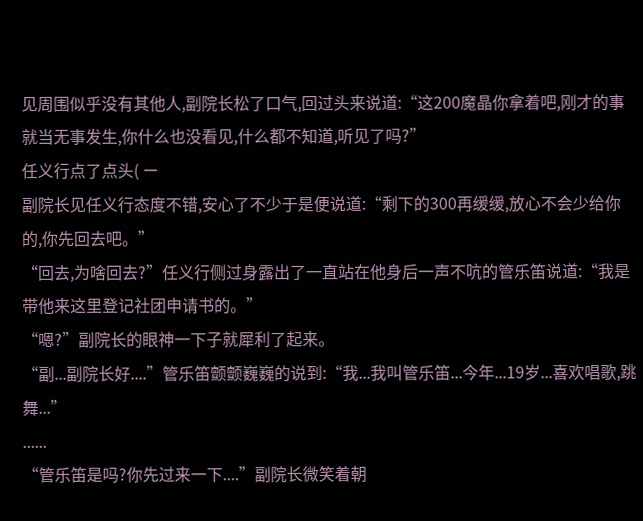见周围似乎没有其他人,副院长松了口气,回过头来说道:“这200魔晶你拿着吧,刚才的事就当无事发生,你什么也没看见,什么都不知道,听见了吗?”
任义行点了点头( ー
副院长见任义行态度不错,安心了不少于是便说道:“剩下的300再缓缓,放心不会少给你的,你先回去吧。”
“回去,为啥回去?”任义行侧过身露出了一直站在他身后一声不吭的管乐笛说道:“我是带他来这里登记社团申请书的。”
“嗯?”副院长的眼神一下子就犀利了起来。
“副...副院长好....”管乐笛颤颤巍巍的说到:“我...我叫管乐笛...今年...19岁...喜欢唱歌,跳舞...”
......
“管乐笛是吗?你先过来一下....”副院长微笑着朝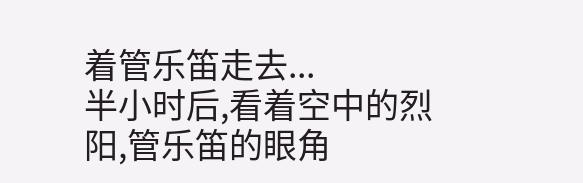着管乐笛走去...
半小时后,看着空中的烈阳,管乐笛的眼角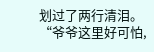划过了两行清泪。
“爷爷这里好可怕,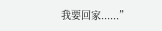我要回家......”